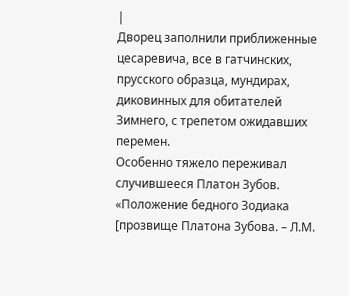|
Дворец заполнили приближенные цесаревича, все в гатчинских, прусского образца, мундирах, диковинных для обитателей Зимнего, с трепетом ожидавших перемен.
Особенно тяжело переживал случившееся Платон Зубов. «Положение бедного Зодиака [прозвище Платона Зубова. – Л.М.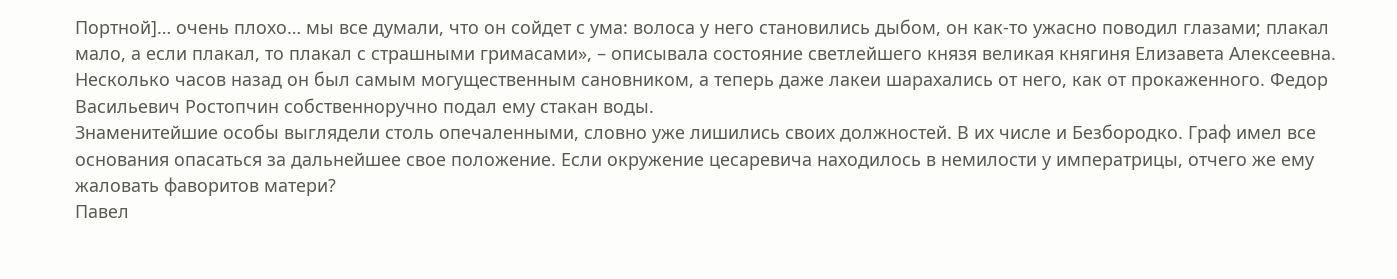Портной]… очень плохо… мы все думали, что он сойдет с ума: волоса у него становились дыбом, он как-то ужасно поводил глазами; плакал мало, а если плакал, то плакал с страшными гримасами», – описывала состояние светлейшего князя великая княгиня Елизавета Алексеевна. Несколько часов назад он был самым могущественным сановником, а теперь даже лакеи шарахались от него, как от прокаженного. Федор Васильевич Ростопчин собственноручно подал ему стакан воды.
Знаменитейшие особы выглядели столь опечаленными, словно уже лишились своих должностей. В их числе и Безбородко. Граф имел все основания опасаться за дальнейшее свое положение. Если окружение цесаревича находилось в немилости у императрицы, отчего же ему жаловать фаворитов матери?
Павел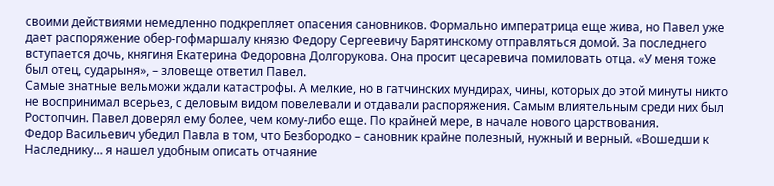своими действиями немедленно подкрепляет опасения сановников. Формально императрица еще жива, но Павел уже дает распоряжение обер-гофмаршалу князю Федору Сергеевичу Барятинскому отправляться домой. За последнего вступается дочь, княгиня Екатерина Федоровна Долгорукова. Она просит цесаревича помиловать отца. «У меня тоже был отец, сударыня», – зловеще ответил Павел.
Самые знатные вельможи ждали катастрофы. А мелкие, но в гатчинских мундирах, чины, которых до этой минуты никто не воспринимал всерьез, с деловым видом повелевали и отдавали распоряжения. Самым влиятельным среди них был Ростопчин. Павел доверял ему более, чем кому-либо еще. По крайней мере, в начале нового царствования.
Федор Васильевич убедил Павла в том, что Безбородко – сановник крайне полезный, нужный и верный. «Вошедши к Наследнику… я нашел удобным описать отчаяние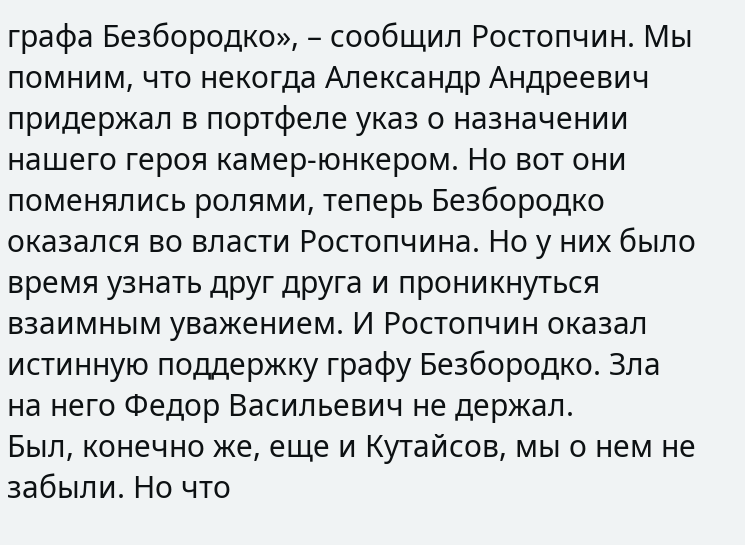графа Безбородко», – сообщил Ростопчин. Мы помним, что некогда Александр Андреевич придержал в портфеле указ о назначении нашего героя камер-юнкером. Но вот они поменялись ролями, теперь Безбородко оказался во власти Ростопчина. Но у них было время узнать друг друга и проникнуться взаимным уважением. И Ростопчин оказал истинную поддержку графу Безбородко. Зла на него Федор Васильевич не держал.
Был, конечно же, еще и Кутайсов, мы о нем не забыли. Но что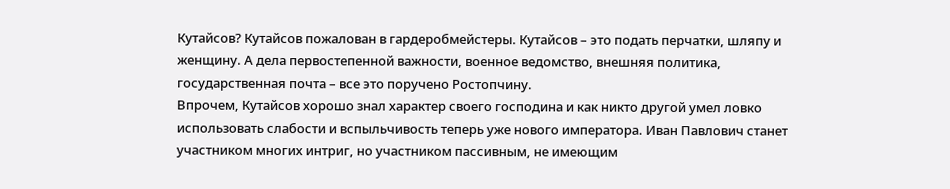Кутайсов? Кутайсов пожалован в гардеробмейстеры. Кутайсов – это подать перчатки, шляпу и женщину. А дела первостепенной важности, военное ведомство, внешняя политика, государственная почта – все это поручено Ростопчину.
Впрочем, Кутайсов хорошо знал характер своего господина и как никто другой умел ловко использовать слабости и вспыльчивость теперь уже нового императора. Иван Павлович станет участником многих интриг, но участником пассивным, не имеющим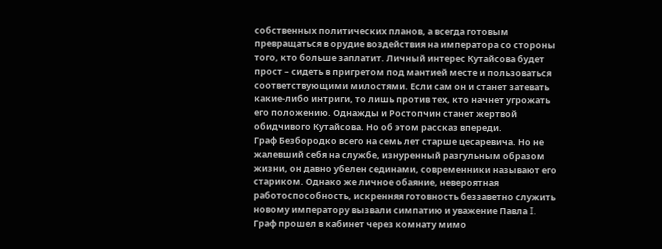собственных политических планов, а всегда готовым превращаться в орудие воздействия на императора со стороны того, кто больше заплатит. Личный интерес Кутайсова будет прост – сидеть в пригретом под мантией месте и пользоваться соответствующими милостями. Если сам он и станет затевать какие-либо интриги, то лишь против тех, кто начнет угрожать его положению. Однажды и Ростопчин станет жертвой обидчивого Кутайсова. Но об этом рассказ впереди.
Граф Безбородко всего на семь лет старше цесаревича. Но не жалевший себя на службе, изнуренный разгульным образом жизни, он давно убелен сединами, современники называют его стариком. Однако же личное обаяние, невероятная работоспособность, искренняя готовность беззаветно служить новому императору вызвали симпатию и уважение Павла I.
Граф прошел в кабинет через комнату мимо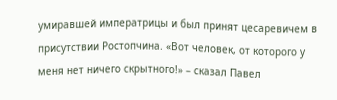умиравшей императрицы и был принят цесаревичем в присутствии Ростопчина. «Вот человек, от которого у меня нет ничего скрытного!» – сказал Павел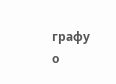графу о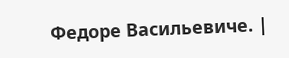Федоре Васильевиче. |